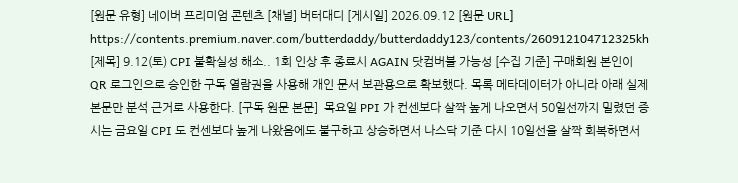[원문 유형] 네이버 프리미엄 콘텐츠 [채널] 버터대디 [게시일] 2026.09.12 [원문 URL] https://contents.premium.naver.com/butterdaddy/butterdaddy123/contents/260912104712325kh [제목] 9.12(토) CPI 불확실성 해소.. 1회 인상 후 종료시 AGAIN 닷컴버블 가능성 [수집 기준] 구매회원 본인이 QR 로그인으로 승인한 구독 열람권을 사용해 개인 문서 보관용으로 확보했다. 목록 메타데이터가 아니라 아래 실제 본문만 분석 근거로 사용한다. [구독 원문 본문]  목요일 PPI 가 컨센보다 살짝 높게 나오면서 50일선까지 밀렸던 증시는 금요일 CPI 도 컨센보다 높게 나왔음에도 불구하고 상승하면서 나스닥 기준 다시 10일선을 살짝 회복하면서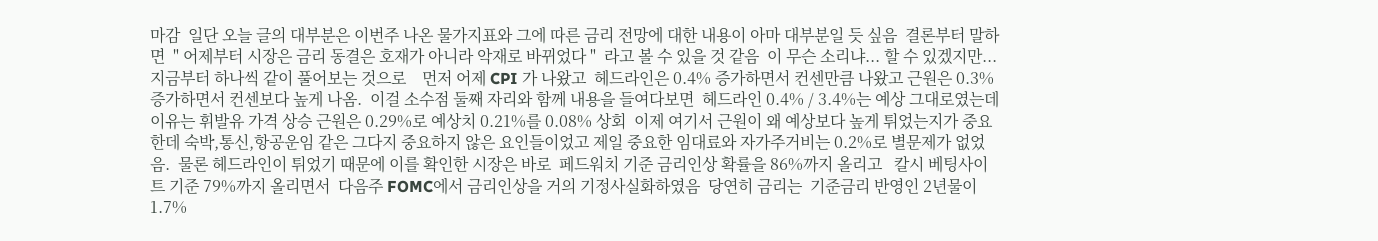마감  일단 오늘 글의 대부분은 이번주 나온 물가지표와 그에 따른 금리 전망에 대한 내용이 아마 대부분일 듯 싶음  결론부터 말하면  " 어제부터 시장은 금리 동결은 호재가 아니라 악재로 바뀌었다 "  라고 볼 수 있을 것 같음  이 무슨 소리냐... 할 수 있겠지만... 지금부터 하나씩 같이 풀어보는 것으로    먼저 어제 CPI 가 나왔고  헤드라인은 0.4% 증가하면서 컨센만큼 나왔고 근원은 0.3% 증가하면서 컨센보다 높게 나옴.  이걸 소수점 둘째 자리와 함께 내용을 들여다보면  헤드라인 0.4% / 3.4%는 예상 그대로였는데 이유는 휘발유 가격 상승 근원은 0.29%로 예상치 0.21%를 0.08% 상회  이제 여기서 근원이 왜 예상보다 높게 튀었는지가 중요한데 숙박,통신,항공운임 같은 그다지 중요하지 않은 요인들이었고 제일 중요한 임대료와 자가주거비는 0.2%로 별문제가 없었음.  물론 헤드라인이 튀었기 때문에 이를 확인한 시장은 바로  페드워치 기준 금리인상 확률을 86%까지 올리고   칼시 베팅사이트 기준 79%까지 올리면서  다음주 FOMC에서 금리인상을 거의 기정사실화하였음  당연히 금리는  기준금리 반영인 2년물이 1.7%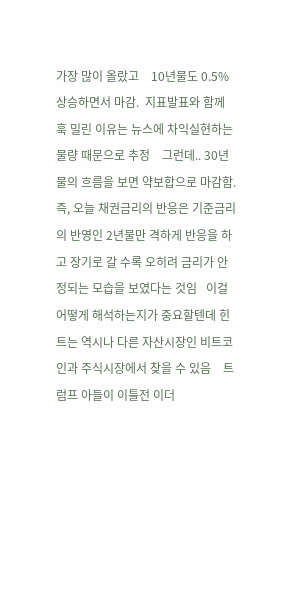가장 많이 올랐고    10년물도 0.5% 상승하면서 마감.  지표발표와 함께 훅 밀린 이유는 뉴스에 차익실현하는 물량 때문으로 추정    그런데.. 30년물의 흐름을 보면 약보합으로 마감함.   즉, 오늘 채권금리의 반응은 기준금리의 반영인 2년물만 격하게 반응을 하고 장기로 갈 수록 오히려 금리가 안정되는 모습을 보였다는 것임   이걸 어떻게 해석하는지가 중요할텐데 힌트는 역시나 다른 자산시장인 비트코인과 주식시장에서 찾을 수 있음    트럼프 아들이 이틀전 이더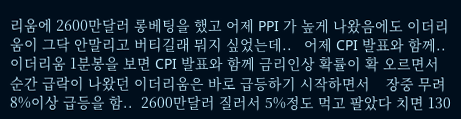리움에 2600만달러 롱베팅을 했고 어제 PPI 가 높게 나왔음에도 이더리움이 그닥 안말리고 버티길래 뭐지 싶었는데..   어제 CPI 발표와 함께.. 이더리움 1분봉을 보면 CPI 발표와 함께 금리인상 확률이 확 오르면서 순간 급락이 나왔던 이더리움은 바로 급등하기 시작하면서    장중 무려 8%이상 급등을 함..  2600만달러 질러서 5%정도 먹고 팔았다 치면 130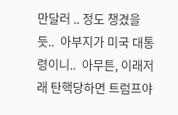만달러 .. 정도 챙겼을듯..  아부지가 미국 대통령이니..  아무튼, 이래저래 탄핵당하면 트럼프야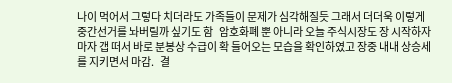나이 먹어서 그렇다 치더라도 가족들이 문제가 심각해질듯 그래서 더더욱 이렇게 중간선거를 놔버릴까 싶기도 함   암호화폐 뿐 아니라 오늘 주식시장도 장 시작하자마자 갭 떠서 바로 분봉상 수급이 확 들어오는 모습을 확인하였고 장중 내내 상승세를 지키면서 마감.   결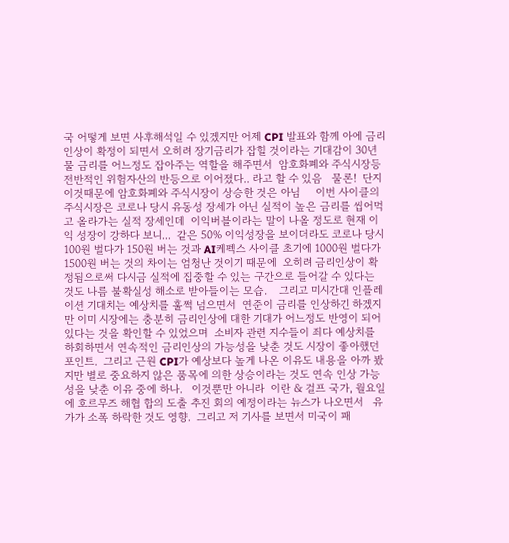국 어떻게 보면 사후해석일 수 있겠지만 어제 CPI 발표와 함께 아에 금리인상이 확정이 되면서 오히려 장기금리가 잡힐 것이라는 기대감이 30년물 금리를 어느정도 잡아주는 역할을 해주면서  암호화폐와 주식시장등 전반적인 위험자산의 반등으로 이어졌다.. 라고 할 수 있음   물론!  단지 이것때문에 암호화폐와 주식시장이 상승한 것은 아님     이번 사이클의 주식시장은 코로나 당시 유동성 장세가 아닌 실적이 높은 금리를 씹어먹고 올라가는 실적 장세인데  이익버블이라는 말이 나올 정도로 현재 이익 성장이 강하다 보니...  같은 50% 이익성장을 보이더라도 코로나 당시 100원 벌다가 150원 버는 것과 AI케펙스 사이클 초기에 1000원 벌다가 1500원 버는 것의 차이는 엄청난 것이기 때문에  오히려 금리인상이 확정됨으로써 다시금 실적에 집중할 수 있는 구간으로 들어갈 수 있다는 것도 나름 불확실성 해소로 받아들이는 모습.    그리고 미시간대 인플레이션 기대치는 예상치를 훌쩍 넘으면서  연준이 금리를 인상하긴 하겠지만 이미 시장에는 충분히 금리인상에 대한 기대가 어느정도 반영이 되어 있다는 것을 확인할 수 있었으며  소비자 관련 지수들이 죄다 예상치를 하회하면서 연속적인 금리인상의 가능성을 낮춘 것도 시장이 좋아했던 포인트.  그리고 근원 CPI가 예상보다 높게 나온 이유도 내용을 아까 봤지만 별로 중요하지 않은 품목에 의한 상승이라는 것도 연속 인상 가능성을 낮춘 이유 중에 하나.   이것뿐만 아니라  이란 & 걸프 국가, 월요일에 호르무즈 해협 합의 도출 추진 회의 예정이라는 뉴스가 나오면서   유가가 소폭 하락한 것도 영향.  그리고 저 기사를 보면서 미국이 패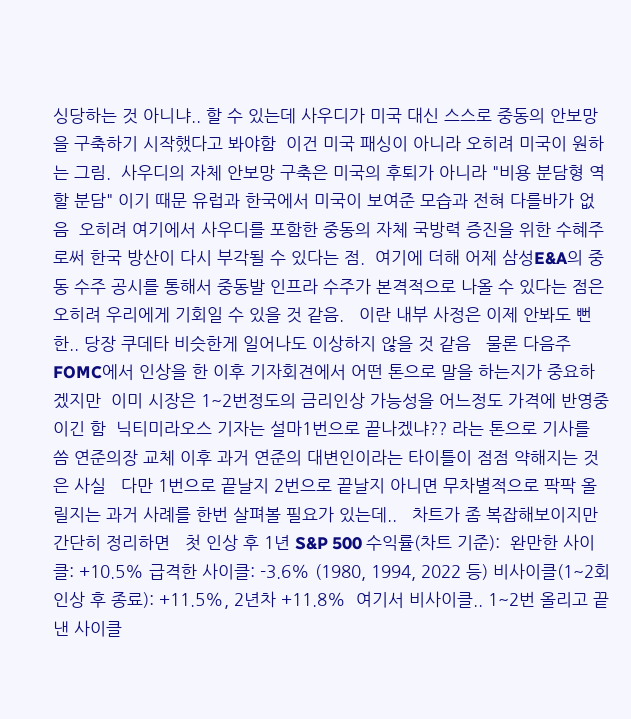싱당하는 것 아니냐.. 할 수 있는데 사우디가 미국 대신 스스로 중동의 안보망을 구축하기 시작했다고 봐야함  이건 미국 패싱이 아니라 오히려 미국이 원하는 그림.  사우디의 자체 안보망 구축은 미국의 후퇴가 아니라 "비용 분담형 역할 분담" 이기 때문 유럽과 한국에서 미국이 보여준 모습과 전혀 다를바가 없음  오히려 여기에서 사우디를 포함한 중동의 자체 국방력 증진을 위한 수혜주로써 한국 방산이 다시 부각될 수 있다는 점.  여기에 더해 어제 삼성E&A의 중동 수주 공시를 통해서 중동발 인프라 수주가 본격적으로 나올 수 있다는 점은 오히려 우리에게 기회일 수 있을 것 같음.   이란 내부 사정은 이제 안봐도 뻔한.. 당장 쿠데타 비슷한게 일어나도 이상하지 않을 것 같음   물론 다음주 FOMC에서 인상을 한 이후 기자회견에서 어떤 톤으로 말을 하는지가 중요하겠지만  이미 시장은 1~2번정도의 금리인상 가능성을 어느정도 가격에 반영중이긴 함  닉티미라오스 기자는 설마1번으로 끝나겠냐?? 라는 톤으로 기사를 씀 연준의장 교체 이후 과거 연준의 대변인이라는 타이틀이 점점 약해지는 것은 사실   다만 1번으로 끝날지 2번으로 끝날지 아니면 무차별적으로 팍팍 올릴지는 과거 사례를 한번 살펴볼 필요가 있는데..   차트가 좀 복잡해보이지만 간단히 정리하면   첫 인상 후 1년 S&P 500 수익률(차트 기준):  완만한 사이클: +10.5% 급격한 사이클: -3.6% (1980, 1994, 2022 등) 비사이클(1~2회 인상 후 종료): +11.5%, 2년차 +11.8%  여기서 비사이클.. 1~2번 올리고 끝낸 사이클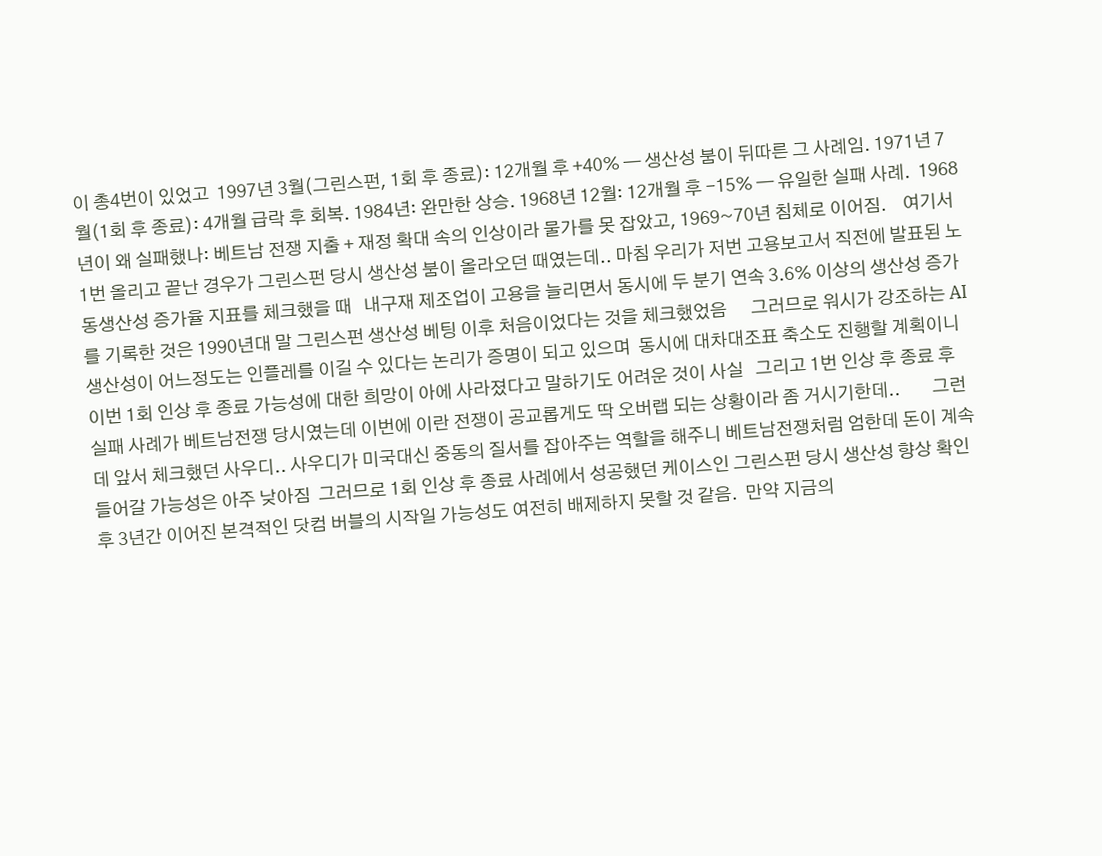이 총4번이 있었고  1997년 3월(그린스펀, 1회 후 종료): 12개월 후 +40% — 생산성 붐이 뒤따른 그 사례임. 1971년 7월(1회 후 종료): 4개월 급락 후 회복. 1984년: 완만한 상승. 1968년 12월: 12개월 후 -15% — 유일한 실패 사례.  1968년이 왜 실패했나: 베트남 전쟁 지출 + 재정 확대 속의 인상이라 물가를 못 잡았고, 1969~70년 침체로 이어짐.    여기서 1번 올리고 끝난 경우가 그린스펀 당시 생산성 붐이 올라오던 때였는데.. 마침 우리가 저번 고용보고서 직전에 발표된 노동생산성 증가율 지표를 체크했을 때   내구재 제조업이 고용을 늘리면서 동시에 두 분기 연속 3.6% 이상의 생산성 증가를 기록한 것은 1990년대 말 그린스펀 생산성 베팅 이후 처음이었다는 것을 체크했었음      그러므로 워시가 강조하는 AI생산성이 어느정도는 인플레를 이길 수 있다는 논리가 증명이 되고 있으며  동시에 대차대조표 축소도 진행할 계획이니 이번 1회 인상 후 종료 가능성에 대한 희망이 아에 사라졌다고 말하기도 어려운 것이 사실   그리고 1번 인상 후 종료 후 실패 사례가 베트남전쟁 당시였는데 이번에 이란 전쟁이 공교롭게도 딱 오버랩 되는 상황이라 좀 거시기한데..        그런데 앞서 체크했던 사우디.. 사우디가 미국대신 중동의 질서를 잡아주는 역할을 해주니 베트남전쟁처럼 엄한데 돈이 계속 들어갈 가능성은 아주 낮아짐  그러므로 1회 인상 후 종료 사례에서 성공했던 케이스인 그린스펀 당시 생산성 향상 확인후 3년간 이어진 본격적인 닷컴 버블의 시작일 가능성도 여전히 배제하지 못할 것 같음.  만약 지금의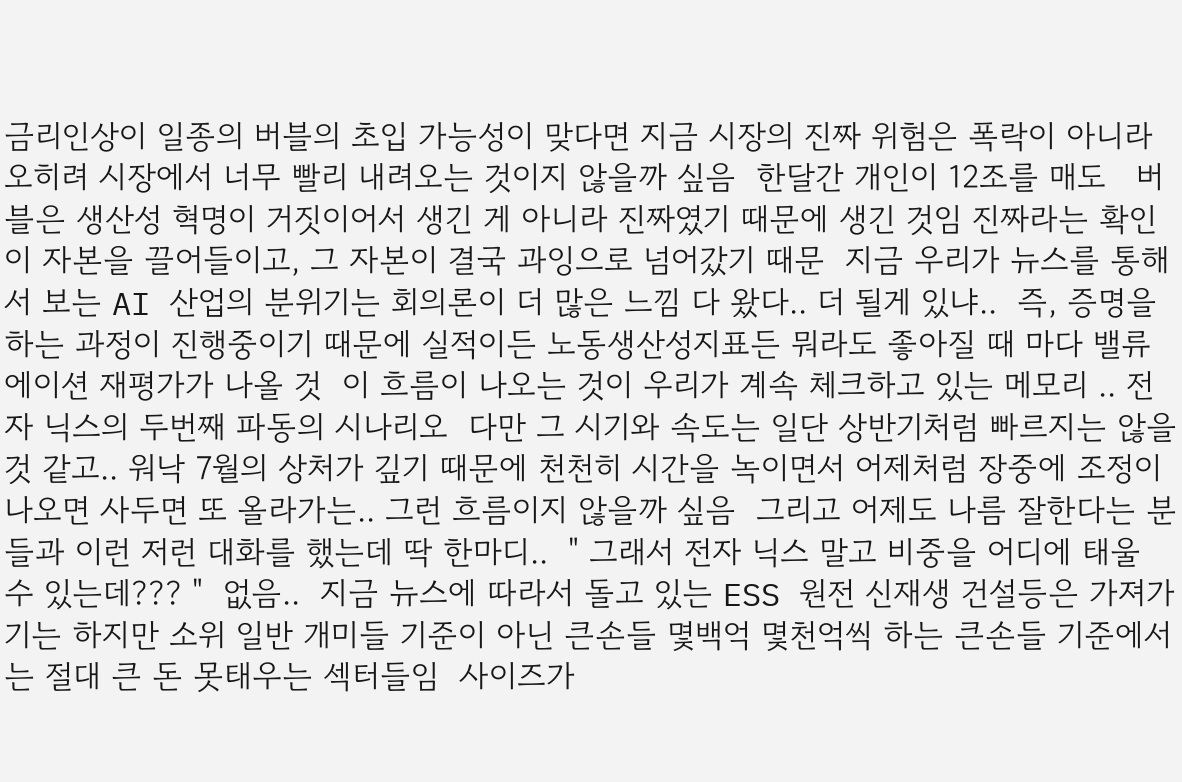금리인상이 일종의 버블의 초입 가능성이 맞다면 지금 시장의 진짜 위험은 폭락이 아니라 오히려 시장에서 너무 빨리 내려오는 것이지 않을까 싶음  한달간 개인이 12조를 매도   버블은 생산성 혁명이 거짓이어서 생긴 게 아니라 진짜였기 때문에 생긴 것임 진짜라는 확인이 자본을 끌어들이고, 그 자본이 결국 과잉으로 넘어갔기 때문  지금 우리가 뉴스를 통해서 보는 AI 산업의 분위기는 회의론이 더 많은 느낌 다 왔다.. 더 될게 있냐..  즉, 증명을 하는 과정이 진행중이기 때문에 실적이든 노동생산성지표든 뭐라도 좋아질 때 마다 밸류에이션 재평가가 나올 것  이 흐름이 나오는 것이 우리가 계속 체크하고 있는 메모리 .. 전자 닉스의 두번째 파동의 시나리오  다만 그 시기와 속도는 일단 상반기처럼 빠르지는 않을 것 같고.. 워낙 7월의 상처가 깊기 때문에 천천히 시간을 녹이면서 어제처럼 장중에 조정이 나오면 사두면 또 올라가는.. 그런 흐름이지 않을까 싶음  그리고 어제도 나름 잘한다는 분들과 이런 저런 대화를 했는데 딱 한마디..  " 그래서 전자 닉스 말고 비중을 어디에 태울 수 있는데??? "  없음..  지금 뉴스에 따라서 돌고 있는 ESS 원전 신재생 건설등은 가져가기는 하지만 소위 일반 개미들 기준이 아닌 큰손들 몇백억 몇천억씩 하는 큰손들 기준에서는 절대 큰 돈 못태우는 섹터들임  사이즈가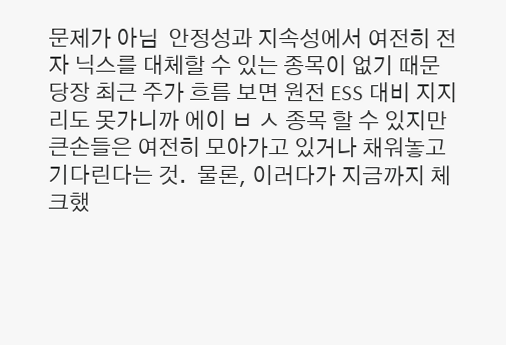문제가 아님  안정성과 지속성에서 여전히 전자 닉스를 대체할 수 있는 종목이 없기 때문  당장 최근 주가 흐름 보면 원전 ESS 대비 지지리도 못가니까 에이 ㅂ ㅅ 종목 할 수 있지만 큰손들은 여전히 모아가고 있거나 채워놓고 기다린다는 것.  물론, 이러다가 지금까지 체크했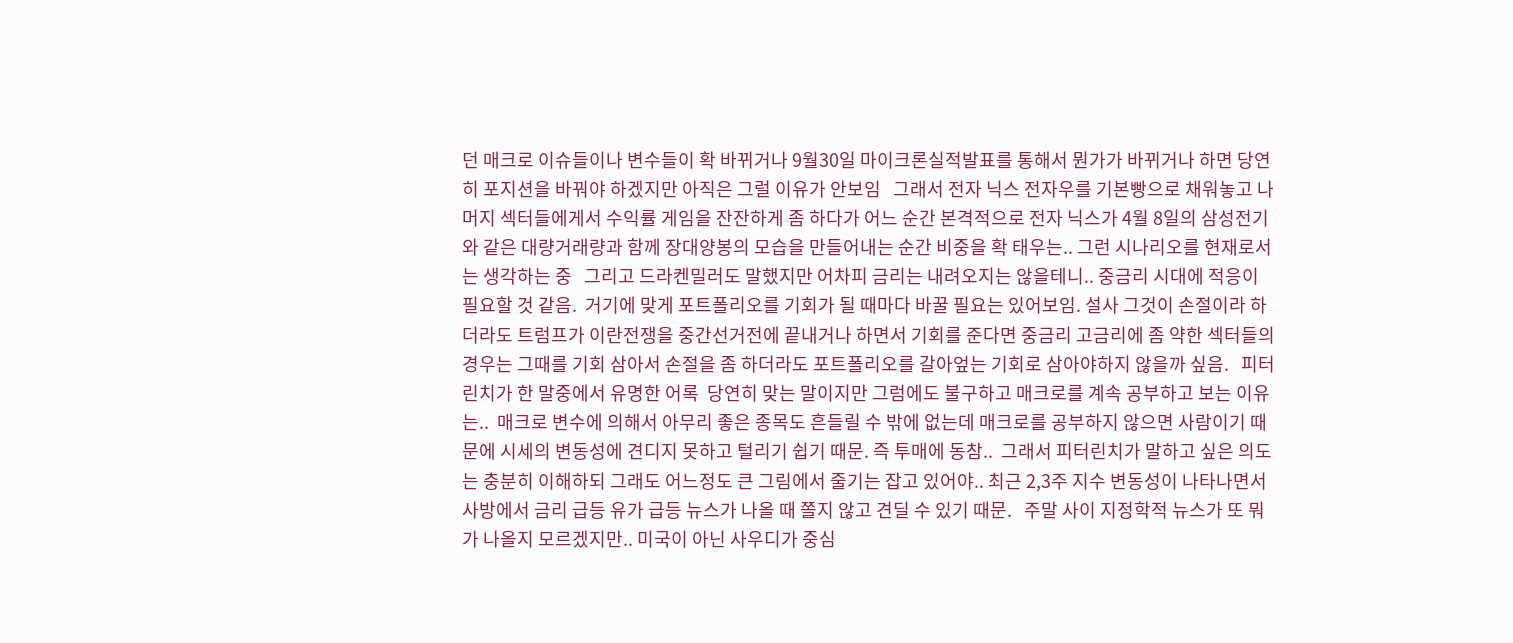던 매크로 이슈들이나 변수들이 확 바뀌거나 9월30일 마이크론실적발표를 통해서 뭔가가 바뀌거나 하면 당연히 포지션을 바꿔야 하겠지만 아직은 그럴 이유가 안보임   그래서 전자 닉스 전자우를 기본빵으로 채워놓고 나머지 섹터들에게서 수익률 게임을 잔잔하게 좀 하다가 어느 순간 본격적으로 전자 닉스가 4월 8일의 삼성전기와 같은 대량거래량과 함께 장대양봉의 모습을 만들어내는 순간 비중을 확 태우는.. 그런 시나리오를 현재로서는 생각하는 중   그리고 드라켄밀러도 말했지만 어차피 금리는 내려오지는 않을테니.. 중금리 시대에 적응이 필요할 것 같음.  거기에 맞게 포트폴리오를 기회가 될 때마다 바꿀 필요는 있어보임. 설사 그것이 손절이라 하더라도 트럼프가 이란전쟁을 중간선거전에 끝내거나 하면서 기회를 준다면 중금리 고금리에 좀 약한 섹터들의 경우는 그때를 기회 삼아서 손절을 좀 하더라도 포트폴리오를 갈아엎는 기회로 삼아야하지 않을까 싶음.   피터린치가 한 말중에서 유명한 어록  당연히 맞는 말이지만 그럼에도 불구하고 매크로를 계속 공부하고 보는 이유는..  매크로 변수에 의해서 아무리 좋은 종목도 흔들릴 수 밖에 없는데 매크로를 공부하지 않으면 사람이기 때문에 시세의 변동성에 견디지 못하고 털리기 쉽기 때문. 즉 투매에 동참..  그래서 피터린치가 말하고 싶은 의도는 충분히 이해하되 그래도 어느정도 큰 그림에서 줄기는 잡고 있어야.. 최근 2,3주 지수 변동성이 나타나면서 사방에서 금리 급등 유가 급등 뉴스가 나올 때 쫄지 않고 견딜 수 있기 때문.   주말 사이 지정학적 뉴스가 또 뭐가 나올지 모르겠지만.. 미국이 아닌 사우디가 중심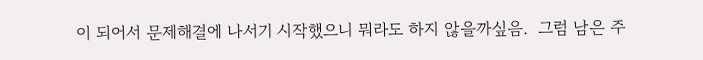이 되어서 문제해결에 나서기 시작했으니 뭐라도 하지 않을까싶음.  그럼 남은 주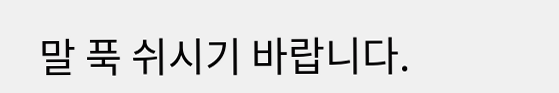말 푹 쉬시기 바랍니다.